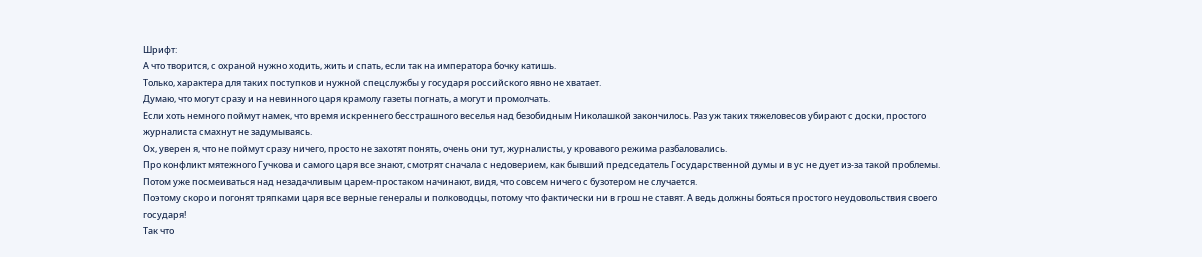Шрифт:
А что творится, с охраной нужно ходить, жить и спать, если так на императора бочку катишь.
Только, характера для таких поступков и нужной спецслужбы у государя российского явно не хватает.
Думаю, что могут сразу и на невинного царя крамолу газеты погнать, а могут и промолчать.
Если хоть немного поймут намек, что время искреннего бесстрашного веселья над безобидным Николашкой закончилось. Раз уж таких тяжеловесов убирают с доски, простого журналиста смахнут не задумываясь.
Ох, уверен я, что не поймут сразу ничего, просто не захотят понять, очень они тут, журналисты, у кровавого режима разбаловались.
Про конфликт мятежного Гучкова и самого царя все знают, смотрят сначала с недоверием, как бывший председатель Государственной думы и в ус не дует из-за такой проблемы. Потом уже посмеиваться над незадачливым царем-простаком начинают, видя, что совсем ничего с бузотером не случается.
Поэтому скоро и погонят тряпками царя все верные генералы и полководцы, потому что фактически ни в грош не ставят. А ведь должны бояться простого неудовольствия своего государя!
Так что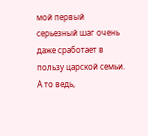мой первый серьезный шаг очень даже сработает в пользу царской семьи.
А то ведь,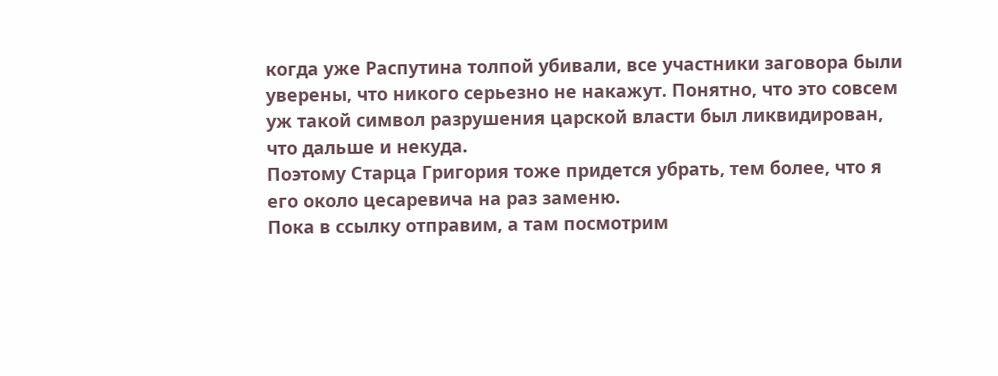когда уже Распутина толпой убивали, все участники заговора были уверены, что никого серьезно не накажут. Понятно, что это совсем уж такой символ разрушения царской власти был ликвидирован, что дальше и некуда.
Поэтому Старца Григория тоже придется убрать, тем более, что я его около цесаревича на раз заменю.
Пока в ссылку отправим, а там посмотрим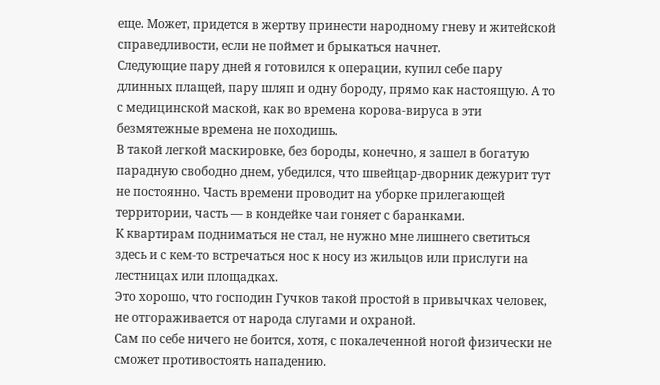еще. Может, придется в жертву принести народному гневу и житейской справедливости, если не поймет и брыкаться начнет.
Следующие пару дней я готовился к операции, купил себе пару длинных плащей, пару шляп и одну бороду, прямо как настоящую. А то с медицинской маской, как во времена корова-вируса в эти безмятежные времена не походишь.
В такой легкой маскировке, без бороды, конечно, я зашел в богатую парадную свободно днем, убедился, что швейцар-дворник дежурит тут не постоянно. Часть времени проводит на уборке прилегающей территории, часть — в кондейке чаи гоняет с баранками.
К квартирам подниматься не стал, не нужно мне лишнего светиться здесь и с кем-то встречаться нос к носу из жильцов или прислуги на лестницах или площадках.
Это хорошо, что господин Гучков такой простой в привычках человек, не отгораживается от народа слугами и охраной.
Сам по себе ничего не боится, хотя, с покалеченной ногой физически не сможет противостоять нападению.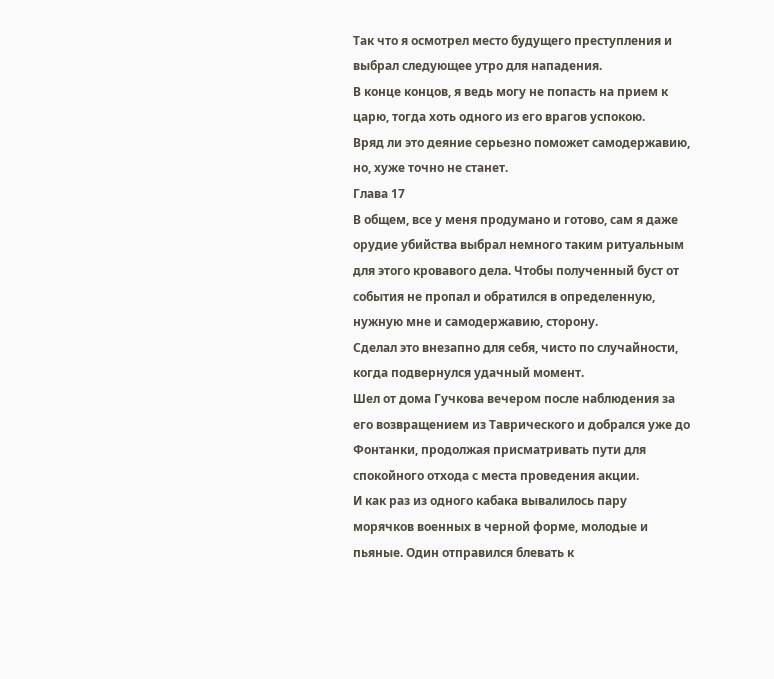Так что я осмотрел место будущего преступления и выбрал следующее утро для нападения.
В конце концов, я ведь могу не попасть на прием к царю, тогда хоть одного из его врагов успокою.
Вряд ли это деяние серьезно поможет самодержавию, но, хуже точно не станет.
Глава 17
В общем, все у меня продумано и готово, сам я даже орудие убийства выбрал немного таким ритуальным для этого кровавого дела. Чтобы полученный буст от события не пропал и обратился в определенную, нужную мне и самодержавию, сторону.
Сделал это внезапно для себя, чисто по случайности, когда подвернулся удачный момент.
Шел от дома Гучкова вечером после наблюдения за его возвращением из Таврического и добрался уже до Фонтанки, продолжая присматривать пути для спокойного отхода с места проведения акции.
И как раз из одного кабака вывалилось пару морячков военных в черной форме, молодые и пьяные. Один отправился блевать к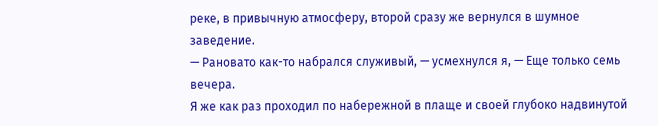реке, в привычную атмосферу, второй сразу же вернулся в шумное заведение.
— Рановато как-то набрался служивый, — усмехнулся я, — Еще только семь вечера.
Я же как раз проходил по набережной в плаще и своей глубоко надвинутой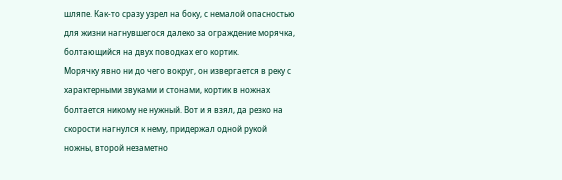шляпе. Как-то сразу узрел на боку, с немалой опасностью для жизни нагнувшегося далеко за ограждение морячка, болтающийся на двух поводках его кортик.
Морячку явно ни до чего вокруг, он извергается в реку с характерными звуками и стонами, кортик в ножнах болтается никому не нужный. Вот и я взял, да резко на скорости нагнулся к нему, придержал одной рукой ножны, второй незаметно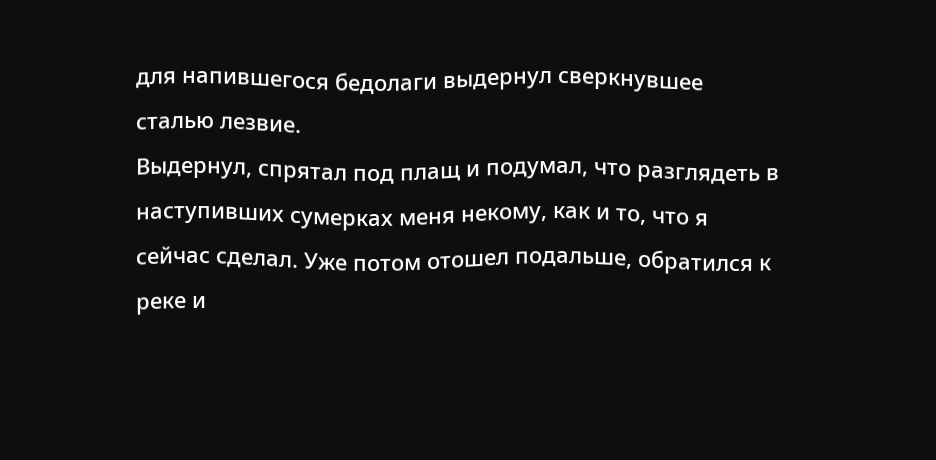для напившегося бедолаги выдернул сверкнувшее сталью лезвие.
Выдернул, спрятал под плащ и подумал, что разглядеть в наступивших сумерках меня некому, как и то, что я сейчас сделал. Уже потом отошел подальше, обратился к реке и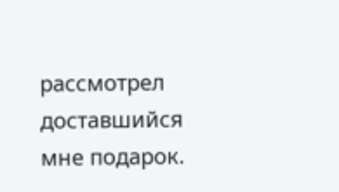рассмотрел доставшийся мне подарок.